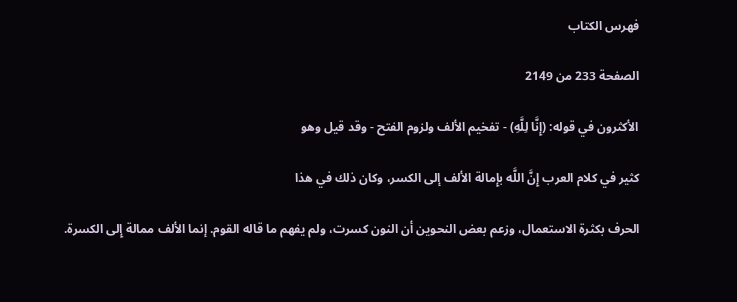فهرس الكتاب

الصفحة 233 من 2149

الأكثرون في قوله: (إِنَّا لِلَّهِ) - تفخيم الألف ولزوم الفتح - وقد قيل وهو

كثير في كلام العرب إِنَّ اللَّه بإِمالة الألف إلى الكسر، وكان ذلك في هذا

الحرف بكثرة الاستعمال، وزعم بعض النحوين أن النون كسرت، ولم يفهم ما قاله القوم. إنما الألف ممالة إِلى الكسرة.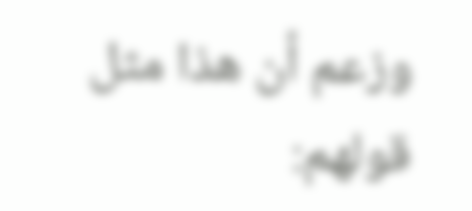وزعم أن هذا مثل قولهم: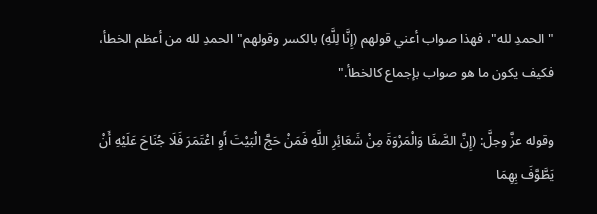"الحمدِ لله"، فهذا صواب أعني قولهم (إِنَّا لِلَّهِ) بالكسر وقولهم"الحمدِ لله من أعظم الخطأ، فكيف يكون ما هو صواب بإجماع كالخطأ."

وقوله عزَّ وجلَّ: (إِنَّ الصَّفَا وَالْمَرْوَةَ مِنْ شَعَائِرِ اللَّهِ فَمَنْ حَجَّ الْبَيْتَ أَوِ اعْتَمَرَ فَلَا جُنَاحَ عَلَيْهِ أَنْ يَطَّوَّفَ بِهِمَا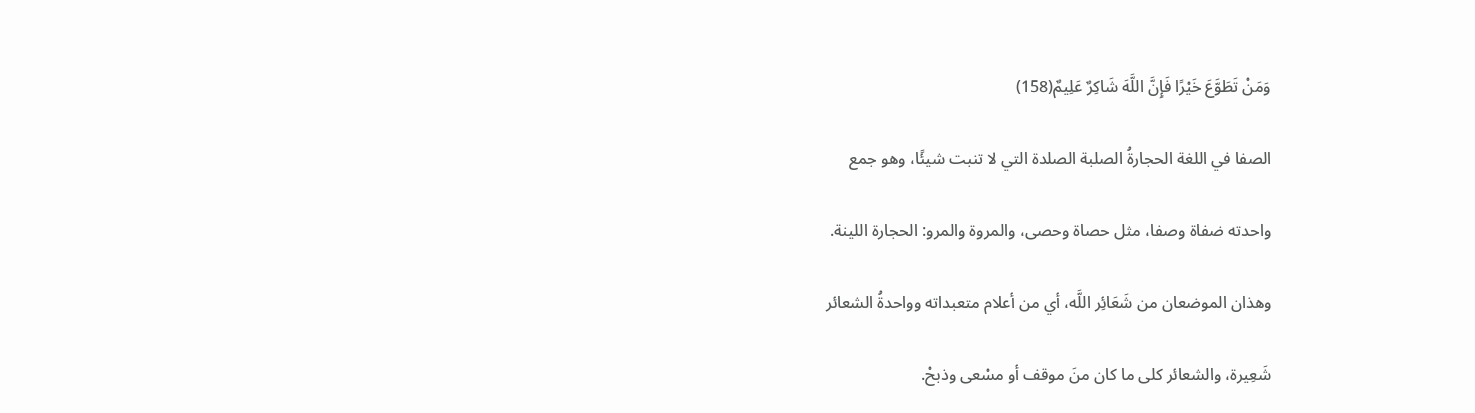وَمَنْ تَطَوَّعَ خَيْرًا فَإِنَّ اللَّهَ شَاكِرٌ عَلِيمٌ(158)

الصفا في اللغة الحجارةُ الصلبة الصلدة التي لا تنبت شيئًا، وهو جمع

واحدته ضفاة وصفا، مثل حصاة وحصى، والمروة والمرو: الحجارة اللينة.

وهذان الموضعان من شَعَائِر اللَّه، أي من أعلام متعبداته وواحدةُ الشعائر

شَعِيرة، والشعائر كلى ما كان منَ موقف أو مسْعى وذبحْ.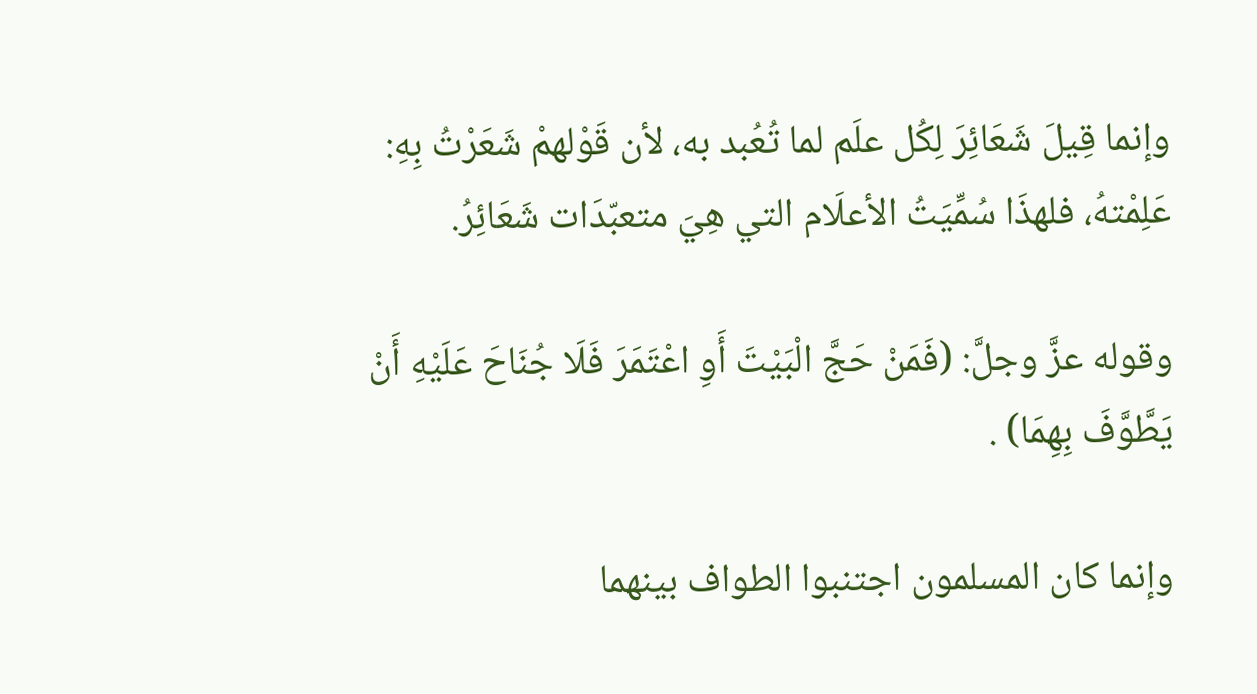وإنما قِيلَ شَعَائِرَ لِكُل علَم لما تُعُبد به، لأن قَوْلهمْ شَعَرْتُ بِهِ: عَلِمْتهُ، فلهذَا سُمِّيَتُ الأعلَام التي هِيَ متعبّدَات شَعَائِرُ.

وقوله عزَّ وجلَّ: (فَمَنْ حَجَّ الْبَيْتَ أَوِ اعْتَمَرَ فَلَا جُنَاحَ عَلَيْهِ أَنْ يَطَّوَّفَ بِهِمَا) .

وإنما كان المسلمون اجتنبوا الطواف بينهما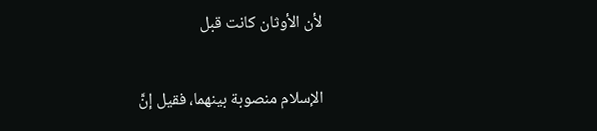لأن الأوثان كانت قبل

الإسلام منصوبة بينهما، فقيل إنَّ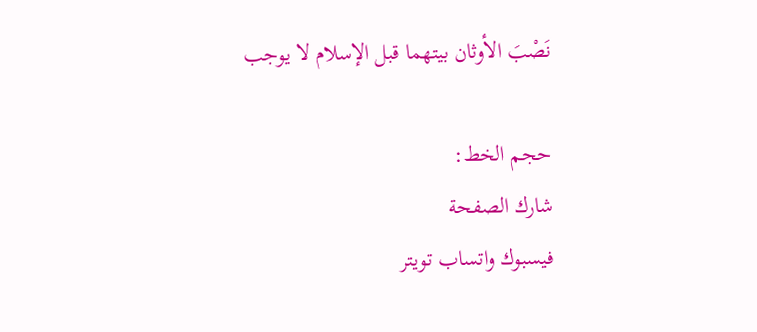نَصْبَ الأوثان بيتهما قبل الإسلام لا يوجب

حجم الخط:
شارك الصفحة
فيسبوك واتساب تويتر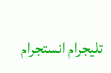تليجرام انستجرام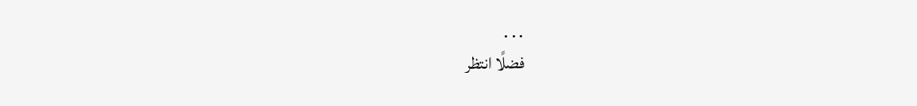. . .
فضلًا انتظر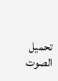تحميل الصوت